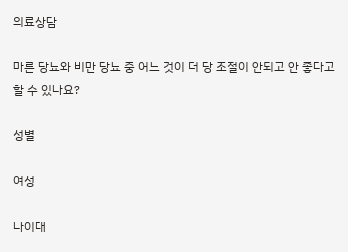의료상담

마른 당뇨와 비만 당뇨 중 어느 것이 더 당 조절이 안되고 안 좋다고 할 수 있나요?

성별

여성

나이대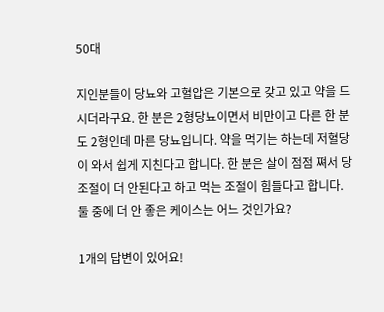50대

지인분들이 당뇨와 고혈압은 기본으로 갖고 있고 약을 드시더라구요. 한 분은 2형당뇨이면서 비만이고 다른 한 분도 2형인데 마른 당뇨입니다. 약을 먹기는 하는데 저혈당이 와서 쉽게 지친다고 합니다. 한 분은 살이 점점 쪄서 당 조절이 더 안된다고 하고 먹는 조절이 힘들다고 합니다. 둘 중에 더 안 좋은 케이스는 어느 것인가요?

1개의 답변이 있어요!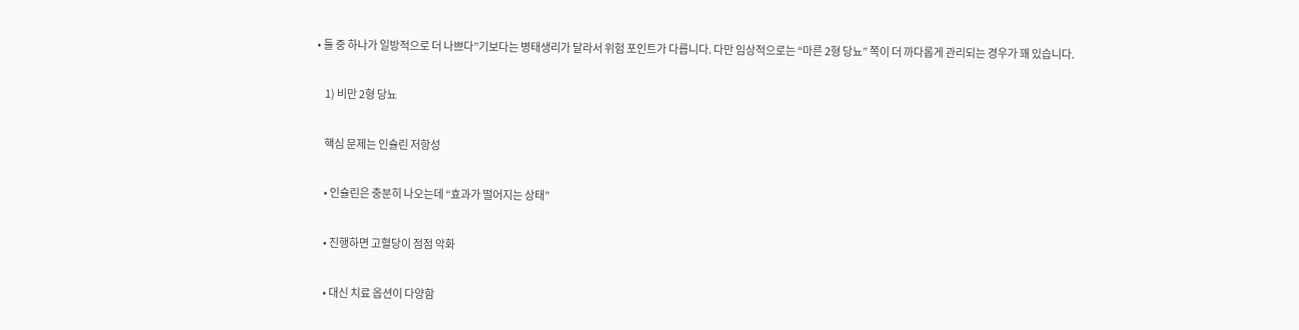• 둘 중 하나가 일방적으로 더 나쁘다”기보다는 병태생리가 달라서 위험 포인트가 다릅니다. 다만 임상적으로는 “마른 2형 당뇨” 쪽이 더 까다롭게 관리되는 경우가 꽤 있습니다.

    1) 비만 2형 당뇨

    핵심 문제는 인슐린 저항성

    • 인슐린은 충분히 나오는데 “효과가 떨어지는 상태”

    • 진행하면 고혈당이 점점 악화

    • 대신 치료 옵션이 다양함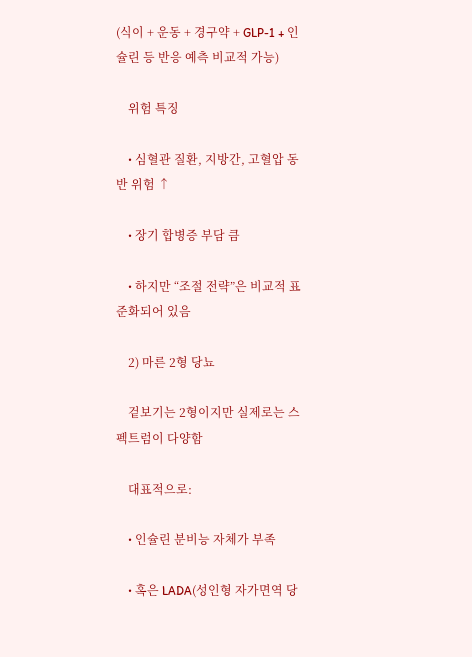(식이 + 운동 + 경구약 + GLP-1 + 인슐린 등 반응 예측 비교적 가능)

    위험 특징

    • 심혈관 질환, 지방간, 고혈압 동반 위험 ↑

    • 장기 합병증 부담 큼

    • 하지만 “조절 전략”은 비교적 표준화되어 있음

    2) 마른 2형 당뇨

    겉보기는 2형이지만 실제로는 스펙트럼이 다양함

    대표적으로:

    • 인슐린 분비능 자체가 부족

    • 혹은 LADA(성인형 자가면역 당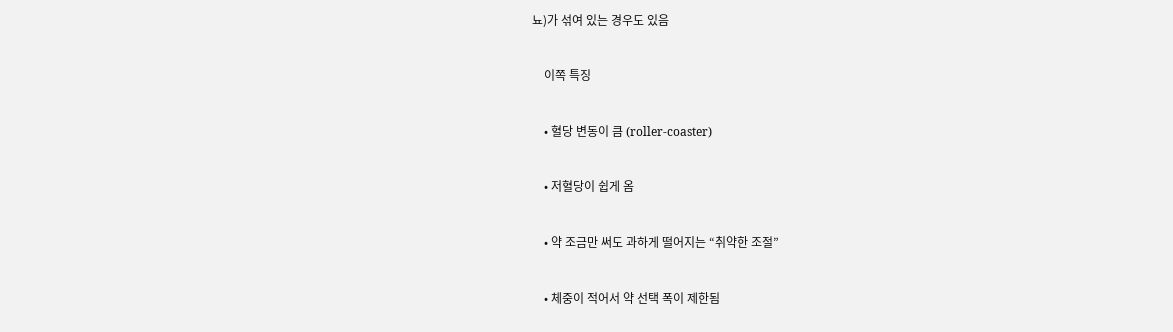뇨)가 섞여 있는 경우도 있음

    이쪽 특징

    • 혈당 변동이 큼 (roller-coaster)

    • 저혈당이 쉽게 옴

    • 약 조금만 써도 과하게 떨어지는 “취약한 조절”

    • 체중이 적어서 약 선택 폭이 제한됨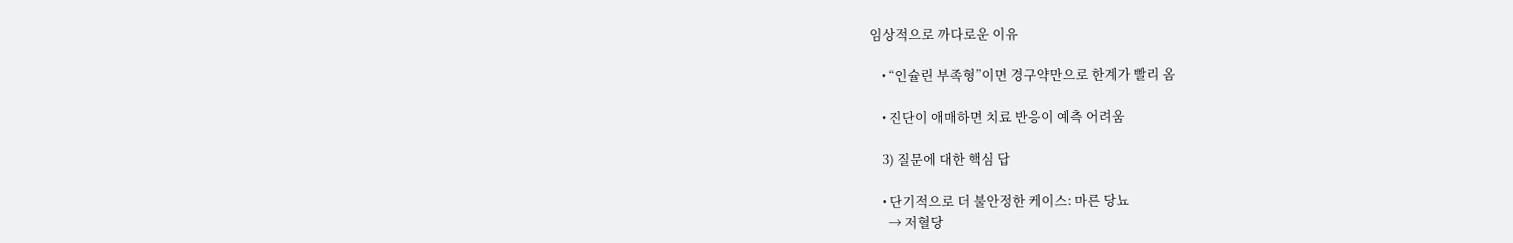임상적으로 까다로운 이유

    • “인슐린 부족형”이면 경구약만으로 한계가 빨리 옴

    • 진단이 애매하면 치료 반응이 예측 어려움

    3) 질문에 대한 핵심 답

    • 단기적으로 더 불안정한 케이스: 마른 당뇨
      → 저혈당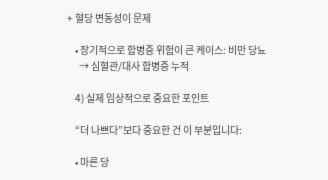+ 혈당 변동성이 문제

    • 장기적으로 합병증 위험이 큰 케이스: 비만 당뇨
      → 심혈관/대사 합병증 누적

    4) 실제 임상적으로 중요한 포인트

    “더 나쁘다”보다 중요한 건 이 부분입니다:

    • 마른 당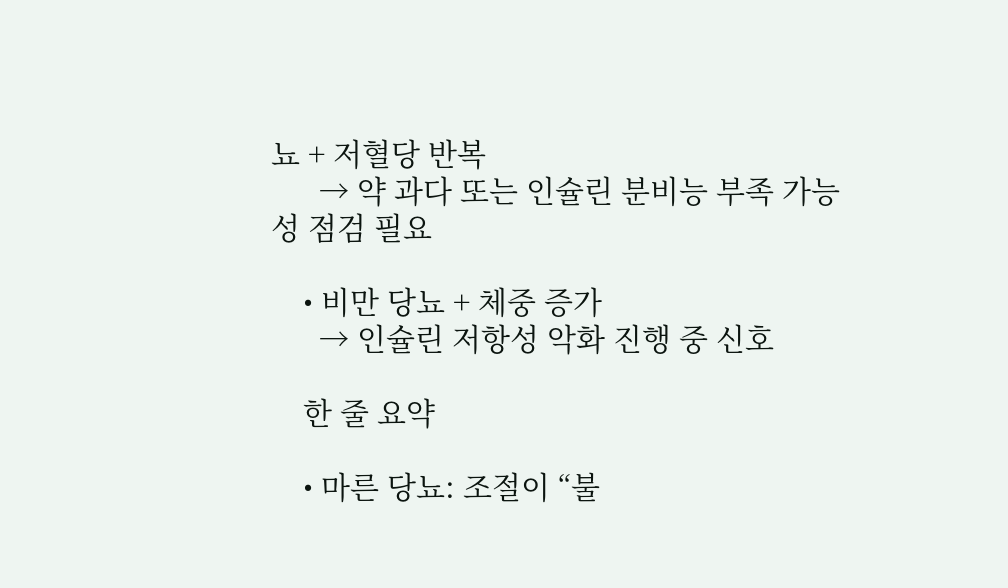뇨 + 저혈당 반복
      → 약 과다 또는 인슐린 분비능 부족 가능성 점검 필요

    • 비만 당뇨 + 체중 증가
      → 인슐린 저항성 악화 진행 중 신호

    한 줄 요약

    • 마른 당뇨: 조절이 “불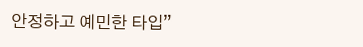안정하고 예민한 타입”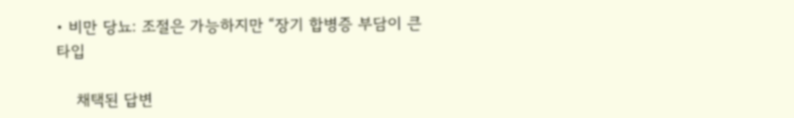• 비만 당뇨: 조절은 가능하지만 “장기 합병증 부담이 큰 타입

    채택된 답변